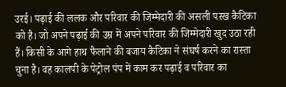उरई। पढ़ाई की ललक और परिवार की जिम्मेदारी की असली परख कैटिका को है। जो अपने पढ़ाई की उम्र में अपने परिवार की जिम्मेदारी खुद उठा रही हैं। किसी के आगे हाथ फैलाने की बजाय कैटिका ने संघर्ष करने का रास्ता चुना है। वह कालपी के पेट्रोल पंप में काम कर पढ़ाई व परिवार का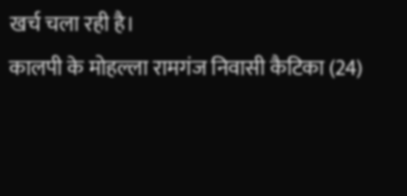खर्च चला रही है।
कालपी के मोहल्ला रामगंज निवासी कैटिका (24)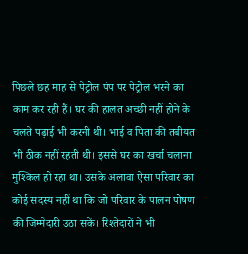पिछले छह माह से पेट्रोल पंप पर पेट्रोल भरने का काम कर रही हैं। घर की हालत अच्छी नहीं होने के चलते पढ़ाई भी करनी थी। भाई व पिता की तबीयत भी ठीक नहीं रहती थी। इससे घर का खर्चा चलाना मुश्किल हो रहा था। उसके अलावा ऐसा परिवार का कोई सदस्य नहीं था कि जो परिवार के पालन पोषण की जिम्मेदारी उठा सकें। रिश्तेदारों ने भी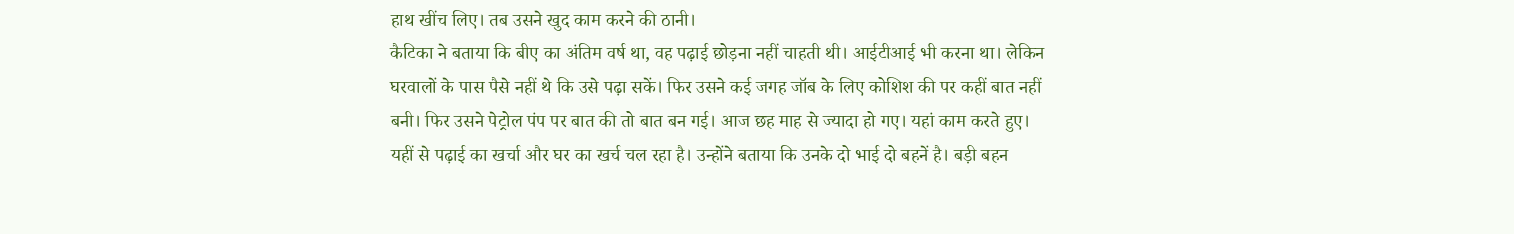हाथ खींच लिए। तब उसने खुद काम करने की ठानी।
कैटिका ने बताया कि बीए का अंतिम वर्ष था, वह पढ़ाई छोड़ना नहीं चाहती थी। आईटीआई भी करना था। लेकिन घरवालों के पास पैसे नहीं थे कि उसे पढ़ा सकें। फिर उसने कई जगह जॉब के लिए कोशिश की पर कहीं बात नहीं बनी। फिर उसने पेट्रोल पंप पर बात की तो बात बन गई। आज छह माह से ज्यादा हो गए। यहां काम करते हुए। यहीं से पढ़ाई का खर्चा और घर का खर्च चल रहा है। उन्होंने बताया कि उनके दो भाई दो बहनें है। बड़ी बहन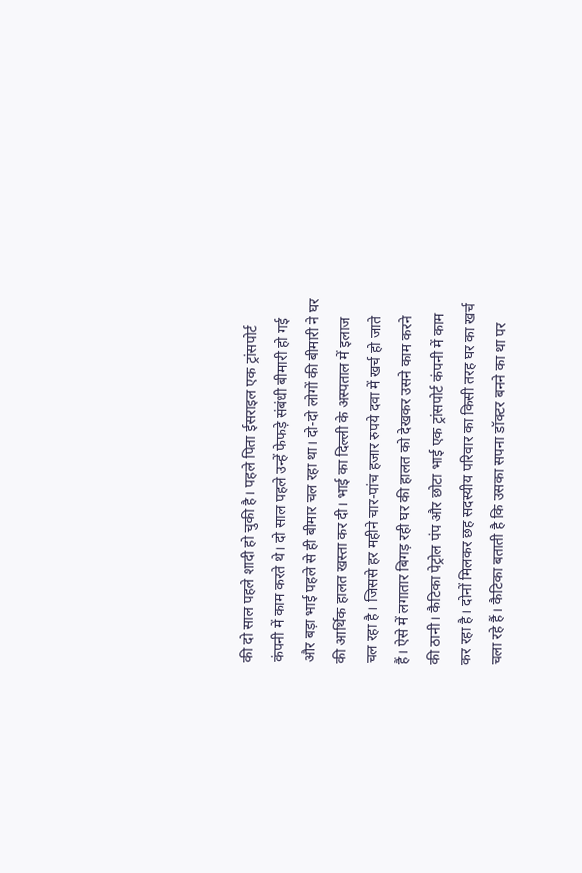की दो साल पहले शादी हो चुकी है। पहले पिता ईसराइल एक ट्रांसपोर्ट कंपनी में काम करते थे। दो साल पहले उन्हें फेफड़े संबंधी बीमारी हो गई और बड़ा भाई पहले से ही बीमार चल रहा था। दो-दो लोगों की बीमारी ने घर की आर्थिक हालत खस्ता कर दी। भाई का दिल्ली के अस्पताल में इलाज चल रहा है। जिससे हर महीने चार-पांच हजार रुपये दवा में खर्च हो जाते हैं। ऐसे में लगातार बिगड़ रही घर की हालत को देखकर उसने काम करने की ठानी। कैटिका पेट्रोल पंप और छोटा भाई एक ट्रांसपोर्ट कंपनी में काम कर रहा है। दोनों मिलकर छह सदस्यीय परिवार का किसी तरह घर का खर्च चला रहे हैं। कैटिका बताती है कि उसका सपना डॉक्टर बनने का था पर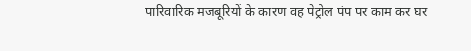पारिवारिक मजबूरियों के कारण वह पेट्रोल पंप पर काम कर घर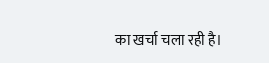का खर्चा चला रही है।